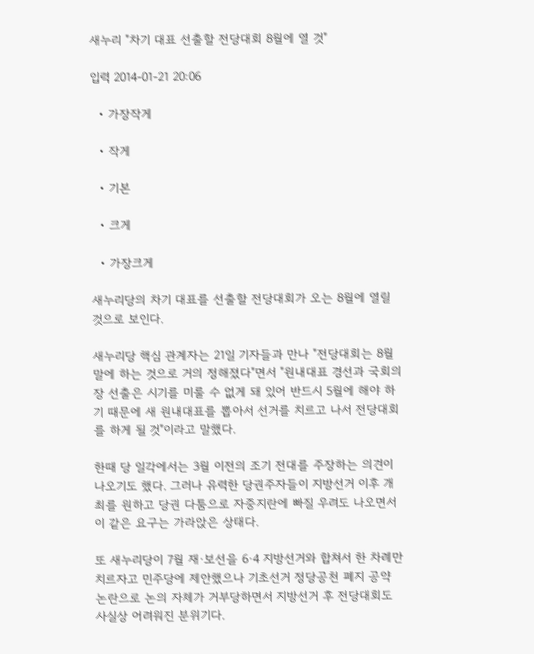새누리 "차기 대표 선출할 전당대회 8월에 열 것"

입력 2014-01-21 20:06

  • 가장작게

  • 작게

  • 기본

  • 크게

  • 가장크게

새누리당의 차기 대표를 선출할 전당대회가 오는 8월에 열릴 것으로 보인다.

새누리당 핵심 관계자는 21일 기자들과 만나 "전당대회는 8월 말에 하는 것으로 거의 정해졌다"면서 "원내대표 경선과 국회의장 선출은 시기를 미룰 수 없게 돼 있어 반드시 5월에 해야 하기 때문에 새 원내대표를 뽑아서 선거를 치르고 나서 전당대회를 하게 될 것"이라고 말했다.

한때 당 일각에서는 3월 이전의 조기 전대를 주장하는 의견이 나오기도 했다. 그러나 유력한 당권주자들이 지방선거 이후 개최를 원하고 당권 다툼으로 자중지란에 빠질 우려도 나오면서 이 같은 요구는 가라앉은 상태다.

또 새누리당이 7월 재·보선을 6·4 지방선거와 합쳐서 한 차례만 치르자고 민주당에 제안했으나 기초선거 정당공천 폐지 공약 논란으로 논의 자체가 거부당하면서 지방선거 후 전당대회도 사실상 어려워진 분위기다.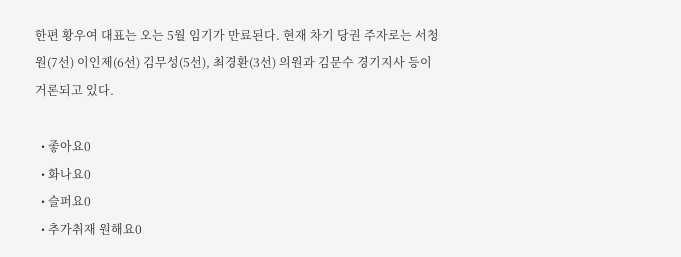한편 황우여 대표는 오는 5월 임기가 만료된다. 현재 차기 당권 주자로는 서청원(7선) 이인제(6선) 김무성(5선), 최경환(3선) 의원과 김문수 경기지사 등이 거론되고 있다.

  • 좋아요0
  • 화나요0
  • 슬퍼요0
  • 추가취재 원해요0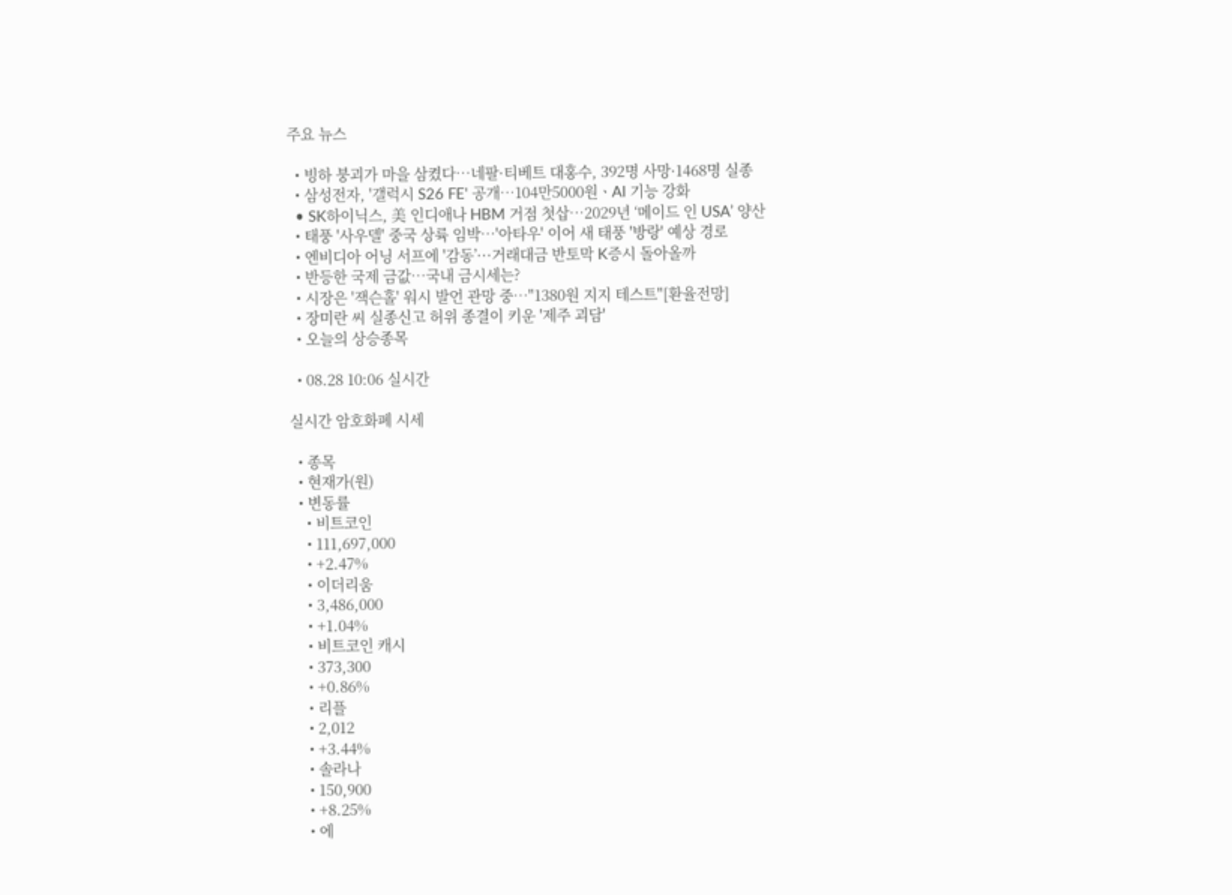주요 뉴스

  • 빙하 붕괴가 마을 삼켰다…네팔·티베트 대홍수, 392명 사망·1468명 실종
  • 삼성전자, '갤럭시 S26 FE' 공개⋯104만5000원ㆍAI 기능 강화
  • SK하이닉스, 美 인디애나 HBM 거점 첫삽…2029년 ‘메이드 인 USA’ 양산
  • 태풍 '사우델' 중국 상륙 임박…'아타우' 이어 새 태풍 '방랑' 예상 경로
  • 엔비디아 어닝 서프에 '감동’···거래대금 반토막 K증시 돌아올까
  • 반등한 국제 금값…국내 금시세는?
  • 시장은 '잭슨홀' 워시 발언 관망 중⋯"1380원 지지 테스트"[환율전망]
  • 장미란 씨 실종신고 허위 종결이 키운 '제주 괴담'
  • 오늘의 상승종목

  • 08.28 10:06 실시간

실시간 암호화폐 시세

  • 종목
  • 현재가(원)
  • 변동률
    • 비트코인
    • 111,697,000
    • +2.47%
    • 이더리움
    • 3,486,000
    • +1.04%
    • 비트코인 캐시
    • 373,300
    • +0.86%
    • 리플
    • 2,012
    • +3.44%
    • 솔라나
    • 150,900
    • +8.25%
    • 에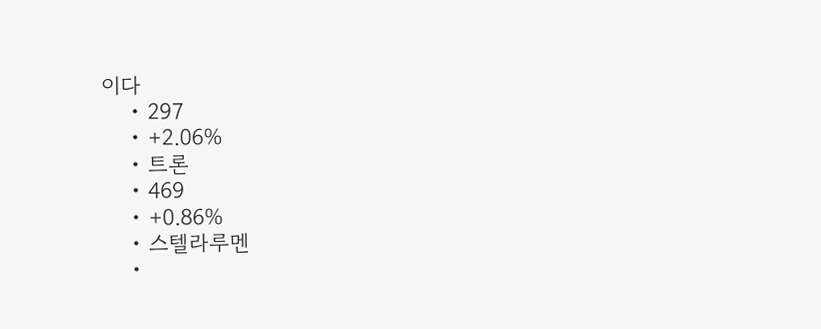이다
    • 297
    • +2.06%
    • 트론
    • 469
    • +0.86%
    • 스텔라루멘
    •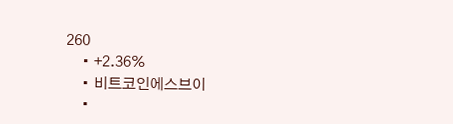260
    • +2.36%
    • 비트코인에스브이
    •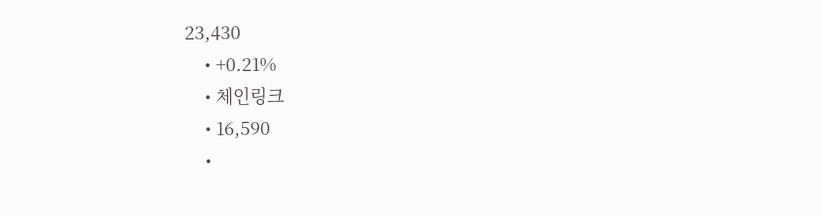23,430
    • +0.21%
    • 체인링크
    • 16,590
    •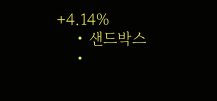+4.14%
    • 샌드박스
    •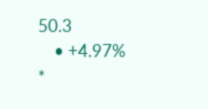50.3
    • +4.97%
*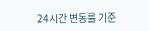24시간 변동률 기준